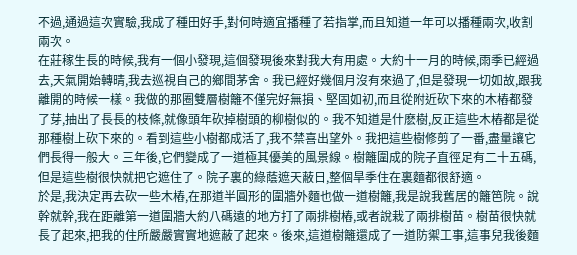不過,通過這次實驗,我成了種田好手,對何時適宜播種了若指掌,而且知道一年可以播種兩次,收割兩次。
在莊稼生長的時候,我有一個小發現,這個發現後來對我大有用處。大約十一月的時候,雨季已經過去,天氣開始轉晴,我去巡視自己的鄉間茅舍。我已經好幾個月沒有來過了,但是發現一切如故,跟我離開的時候一樣。我做的那圈雙層樹籬不僅完好無損、堅固如初,而且從附近砍下來的木樁都發了芽,抽出了長長的枝條,就像頭年砍掉樹頭的柳樹似的。我不知道是什麽樹,反正這些木樁都是從那種樹上砍下來的。看到這些小樹都成活了,我不禁喜出望外。我把這些樹修剪了一番,盡量讓它們長得一般大。三年後,它們變成了一道極其優美的風景線。樹籬圍成的院子直徑足有二十五碼,但是這些樹很快就把它遮住了。院子裏的綠蔭遮天蔽日,整個旱季住在裏麵都很舒適。
於是,我決定再去砍一些木樁,在那道半圓形的圍牆外麵也做一道樹籬,我是說我舊居的籬笆院。說幹就幹,我在距離第一道圍牆大約八碼遠的地方打了兩排樹樁,或者說栽了兩排樹苗。樹苗很快就長了起來,把我的住所嚴嚴實實地遮蔽了起來。後來,這道樹籬還成了一道防禦工事,這事兒我後麵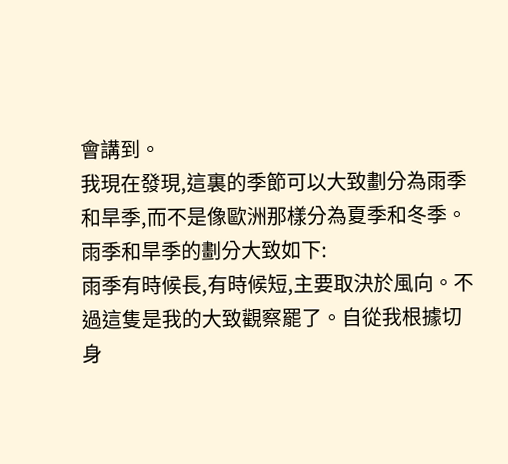會講到。
我現在發現,這裏的季節可以大致劃分為雨季和旱季,而不是像歐洲那樣分為夏季和冬季。雨季和旱季的劃分大致如下:
雨季有時候長,有時候短,主要取決於風向。不過這隻是我的大致觀察罷了。自從我根據切身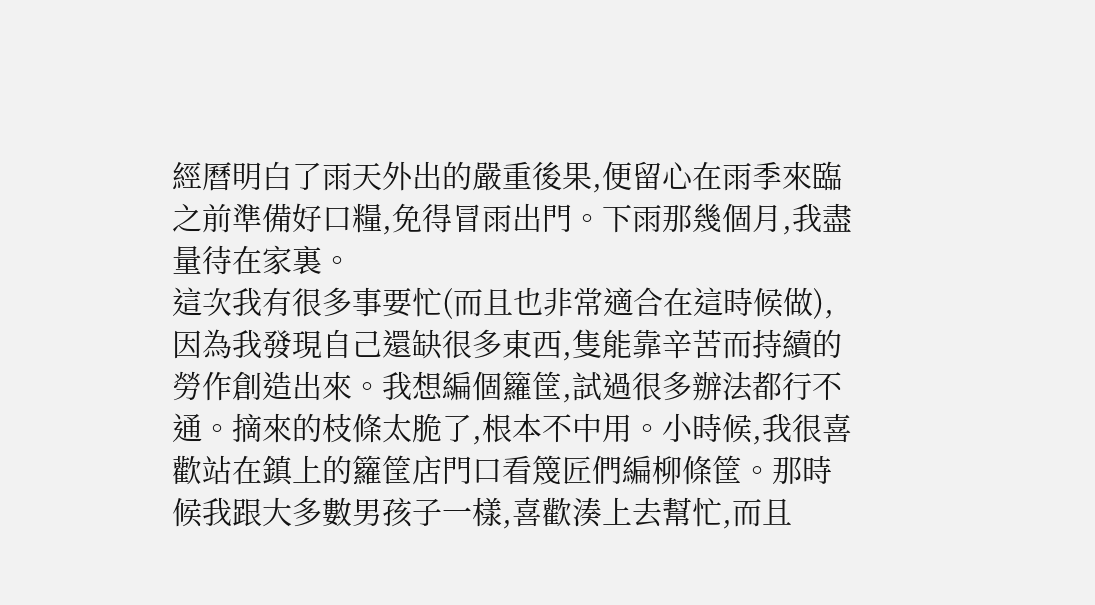經曆明白了雨天外出的嚴重後果,便留心在雨季來臨之前準備好口糧,免得冒雨出門。下雨那幾個月,我盡量待在家裏。
這次我有很多事要忙(而且也非常適合在這時候做),因為我發現自己還缺很多東西,隻能靠辛苦而持續的勞作創造出來。我想編個籮筐,試過很多辦法都行不通。摘來的枝條太脆了,根本不中用。小時候,我很喜歡站在鎮上的籮筐店門口看篾匠們編柳條筐。那時候我跟大多數男孩子一樣,喜歡湊上去幫忙,而且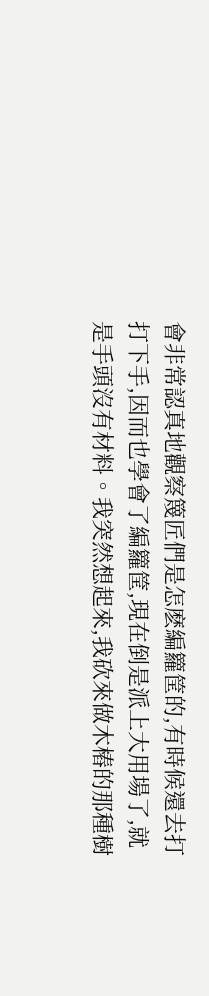會非常認真地觀察篾匠們是怎麽編籮筐的,有時候還去打打下手,因而也學會了編籮筐,現在倒是派上大用場了,就是手頭沒有材料。我突然想起來,我砍來做木樁的那種樹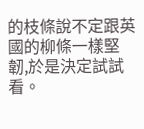的枝條說不定跟英國的柳條一樣堅韌,於是決定試試看。